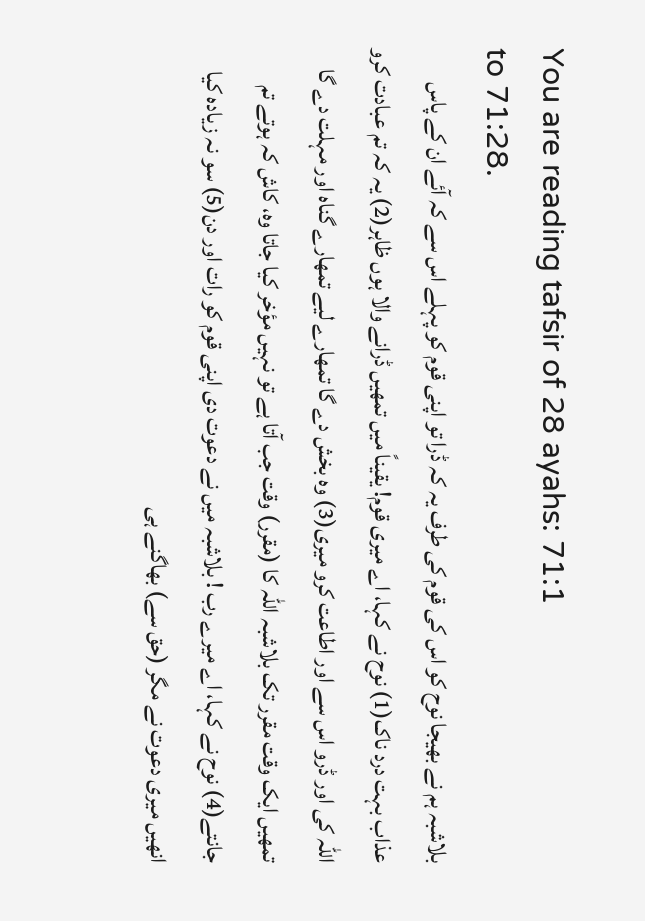You are reading tafsir of 28 ayahs: 71:1
to 71:28.
بلاشبہ ہم نے بھیجا نوح کو اس کی قوم کی طرف یہ کہ ڈرا تو اپنی قوم کو پہلے اس سے کہ آئے ان کے پاس عذاب بہت درد ناک(1) نوح نے کہا، اے میری قوم! یقیناً میں تمھیں ڈرانے والا ہوں ظاہر(2) یہ کہ تم عبادت کرو اللہ کی اور ڈرو اس سے اور اطاعت کرو میری(3) وہ بخش دے گا تمھارے لیے تمھارے گناہ اور مہلت دے گا تمھیں ایک وقت مقرر تک بلاشبہ اللہ کا (مقرر) وقت جب آتا ہے تو نہیں مؤخر کیا جاتا وہ، کاش کہ ہوتے تم جانتے(4) نوح نے کہا، اے میرے رب ! بلاشبہ میں نے دعوت دی اپنی قوم کو رات اور دن(5) سو نہ زیادہ کیا انھیں میری دعوت نے مگر (حق سے) بھاگنے ہی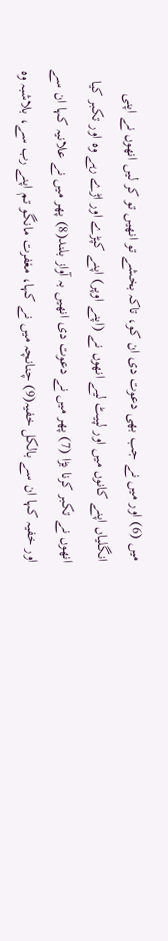میں (6) اور میں نے جب بھی دعوت دی ان کو، تاکہ بخشے تو انھیں تو کر لیں انھوں نے اپنی انگلیاں اپنے کانوں میں اور لپیٹ لیے انھوں نے (اپنے اوپر) اپنے کپڑے اور اڑے رہے وہ اور تکبر کیا انھوں نے تکبر کرنا بڑا (7) پھر میں نے دعوت دی انھیں بہ آواز بلند(8) پھر میں نے علانیہ کہا ان سے اور خفیہ کہا ان سے بالکل خفیہ(9) چنانچہ میں نے کہا، مغفرت مانگو تم اپنے رب سے، بلاشبہ وہ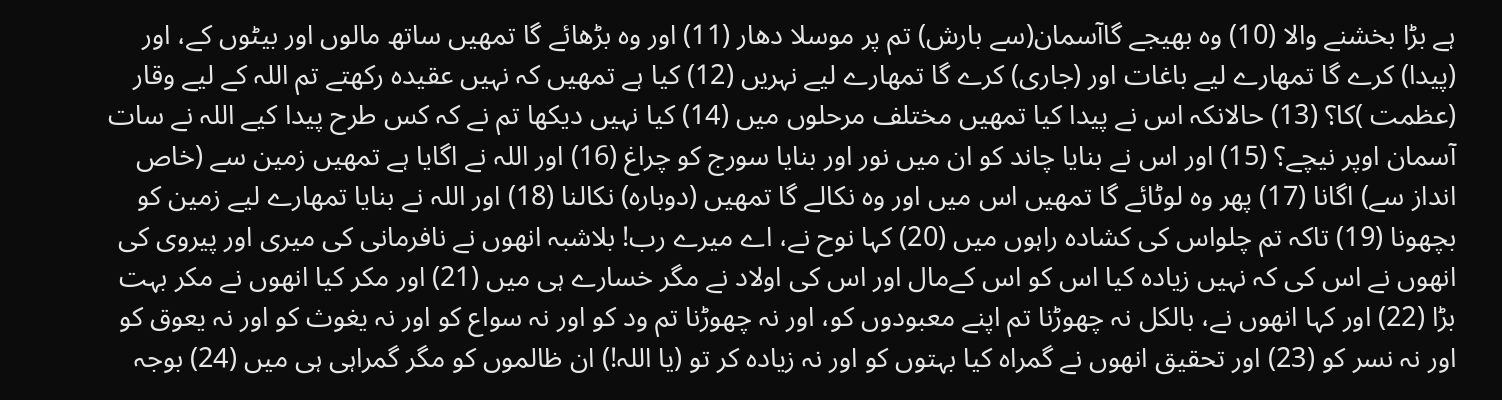ہے بڑا بخشنے والا (10) وہ بھیجے گاآسمان(سے بارش) تم پر موسلا دھار (11) اور وہ بڑھائے گا تمھیں ساتھ مالوں اور بیٹوں کے، اور (پیدا) کرے گا تمھارے لیے باغات اور (جاری) کرے گا تمھارے لیے نہریں (12) کیا ہے تمھیں کہ نہیں عقیدہ رکھتے تم اللہ کے لیے وقار (عظمت )کا؟ (13) حالانکہ اس نے پیدا کیا تمھیں مختلف مرحلوں میں (14) کیا نہیں دیکھا تم نے کہ کس طرح پیدا کیے اللہ نے سات آسمان اوپر نیچے؟ (15) اور اس نے بنایا چاند کو ان میں نور اور بنایا سورج کو چراغ (16) اور اللہ نے اگایا ہے تمھیں زمین سے (خاص انداز سے) اگانا (17) پھر وہ لوٹائے گا تمھیں اس میں اور وہ نکالے گا تمھیں (دوبارہ) نکالنا (18) اور اللہ نے بنایا تمھارے لیے زمین کو بچھونا (19) تاکہ تم چلواس کی کشادہ راہوں میں (20) کہا نوح نے، اے میرے رب! بلاشبہ انھوں نے نافرمانی کی میری اور پیروی کی انھوں نے اس کی کہ نہیں زیادہ کیا اس کو اس کےمال اور اس کی اولاد نے مگر خسارے ہی میں (21) اور مکر کیا انھوں نے مکر بہت بڑا (22) اور کہا انھوں نے، بالکل نہ چھوڑنا تم اپنے معبودوں کو، اور نہ چھوڑنا تم ود کو اور نہ سواع کو اور نہ یغوث کو اور نہ یعوق کو اور نہ نسر کو (23) اور تحقیق انھوں نے گمراہ کیا بہتوں کو اور نہ زیادہ کر تو (یا اللہ!) ان ظالموں کو مگر گمراہی ہی میں (24) بوجہ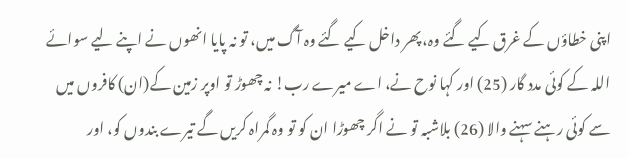اپنی خطاؤں کے غرق کیے گئے وہ، پھر داخل کیے گئے وہ آگ میں، تو نہ پایا انھوں نے اپنے لیے سوائے اللہ کے کوئی مدد گار (25) اور کہا نوح نے، اے میرے رب! نہ چھوڑ تو اوپر زمین کے(ان) کافروں میں سے کوئی رہنے سہنے والا (26) بلاشبہ تو نے اگر چھوڑا ان کو تو وہ گمراہ کریں گے تیرے بندوں کو، اور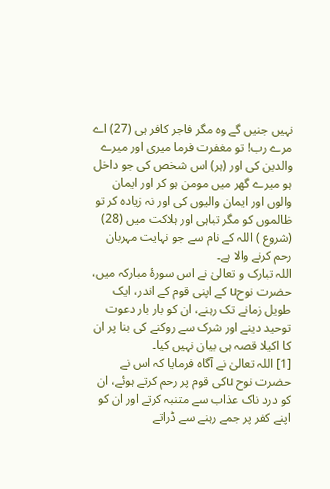نہیں جنیں گے وہ مگر فاجر کافر ہی (27) اے مرے رب! تو مغفرت فرما میری اور میرے والدین کی اور (ہر) اس شخص کی جو داخل ہو میرے گھر میں مومن ہو کر اور ایمان والوں اور ایمان والیوں کی اور نہ زیادہ کر تو ظالموں کو مگر تباہی اور ہلاکت میں (28)
(شروع ) اللہ کے نام سے جو نہایت مہربان رحم کرنے والا ہے۔
اللہ تبارک و تعالیٰ نے اس سورۂ مبارکہ میں، حضرت نوحu کے اپنی قوم کے اندر، ایک طویل زمانے تک رہنے، ان کو بار بار دعوت توحید دینے اور شرک سے روکنے کی بنا پر ان کا اکیلا قصہ ہی بیان نہیں کیا۔
[1] اللہ تعالیٰ نے آگاہ فرمایا کہ اس نے حضرت نوح uکی قوم پر رحم کرتے ہوئے، ان کو درد ناک عذاب سے متنبہ کرتے اور ان کو اپنے کفر پر جمے رہنے سے ڈراتے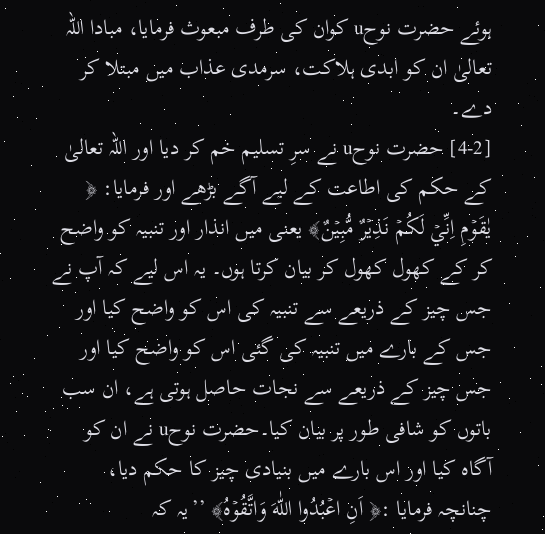ہوئے حضرت نوحu کوان کی طرف مبعوث فرمایا، مبادا اللہ تعالیٰ ان کو ابدی ہلاکت، سرمدی عذاب میں مبتلا کر دے۔
[4-2] حضرت نوحu نے سرِ تسلیم خم کر دیا اور اللہ تعالیٰ کے حکم کی اطاعت کے لیے آگے بڑھے اور فرمایا: ﴿ يٰقَوۡمِ اِنِّيۡ لَكُمۡ نَذِيۡرٌ مُّبِيۡنٌ﴾ یعنی میں انذار اور تنبیہ کو واضح کر کے کھول کھول کر بیان کرتا ہوں۔ یہ اس لیے کہ آپ نے جس چیز کے ذریعے سے تنبیہ کی اس کو واضح کیا اور جس کے بارے میں تنبیہ کی گئی اس کو واضح کیا اور جس چیز کے ذریعے سے نجات حاصل ہوتی ہے، ان سب باتوں کو شافی طور پر بیان کیا۔حضرت نوحu نے ان کو آگاہ کیا اور اس بارے میں بنیادی چیز کا حکم دیا، چنانچہ فرمایا :﴿ اَنِ اعۡبُدُوا اللّٰهَ وَاتَّقُوۡهُ﴾ ’’یہ کہ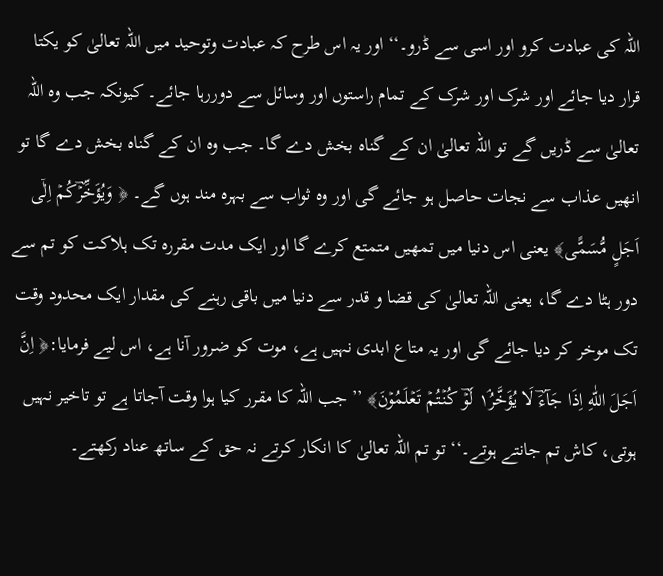اللہ کی عبادت کرو اور اسی سے ڈرو۔‘‘ اور یہ اس طرح کہ عبادت وتوحید میں اللہ تعالیٰ کو یکتا قرار دیا جائے اور شرک اور شرک کے تمام راستوں اور وسائل سے دوررہا جائے۔ کیونکہ جب وہ اللہ تعالیٰ سے ڈریں گے تو اللہ تعالیٰ ان کے گناہ بخش دے گا۔ جب وہ ان کے گناہ بخش دے گا تو انھیں عذاب سے نجات حاصل ہو جائے گی اور وہ ثواب سے بہرہ مند ہوں گے۔ ﴿ وَيُؤَخِّرۡؔكُمۡ اِلٰۤى اَجَلٍ مُّسَمًّى﴾ یعنی اس دنیا میں تمھیں متمتع کرے گا اور ایک مدت مقررہ تک ہلاکت کو تم سے دور ہٹا دے گا، یعنی اللہ تعالیٰ کی قضا و قدر سے دنیا میں باقی رہنے کی مقدار ایک محدود وقت تک موخر کر دیا جائے گی اور یہ متاع ابدی نہیں ہے، موت کو ضرور آنا ہے، اس لیے فرمایا:﴿ اِنَّ اَجَلَ اللّٰهِ اِذَا جَآءَؔ لَا يُؤَخَّرُ١ۘ لَوۡؔ كُنۡتُمۡ تَعۡلَمُوۡنَ﴾ ’’جب اللہ کا مقرر کیا ہوا وقت آجاتا ہے تو تاخیر نہیں ہوتی، کاش تم جانتے ہوتے۔‘‘ تو تم اللہ تعالیٰ کا انکار کرتے نہ حق کے ساتھ عناد رکھتے۔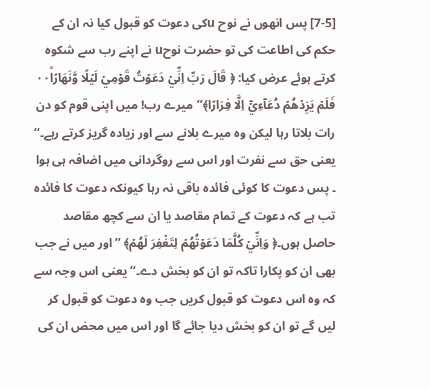[7-5] پس انھوں نے نوح uکی دعوت کو قبول کیا نہ ان کے حکم کی اطاعت کی تو حضرت نوحu نے اپنے رب سے شکوہ کرتے ہوئے عرض کیا: ﴿ قَالَ رَبِّ اِنِّيۡ دَعَوۡتُ قَوۡمِيۡ لَيۡلًا وَّنَهَارًاۙ۰۰ فَلَمۡ يَزِدۡهُمۡ دُعَآءِيۡۤ اِلَّا فِرَارًا﴾’’میرے رب! میں اپنی قوم کو دن رات بلاتا رہا لیکن وہ میرے بلانے سے اور زیادہ گریز کرتے رہے۔‘‘ یعنی حق سے نفرت اور اس سے روگردانی میں اضافہ ہی ہوا ۔ پس دعوت کا کوئی فائدہ باقی نہ رہا کیونکہ دعوت کا فائدہ تب ہے کہ دعوت کے تمام مقاصد یا ان سے کچھ مقاصد حاصل ہوں۔﴿ وَاِنِّيۡ كُلَّمَا دَعَوۡتُهُمۡ لِتَغۡفِرَ لَهُمۡ﴾ ’’اور میں نے جب بھی ان کو پکارا تاکہ تو ان کو بخش دے۔‘‘ یعنی اس وجہ سے کہ وہ اس دعوت کو قبول کریں جب وہ دعوت کو قبول کر لیں گے تو ان کو بخش دیا جائے گا اور اس میں محض ان کی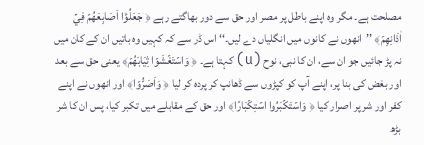مصلحت ہے۔ مگر وہ اپنے باطل پر مصر اور حق سے دور بھاگتے رہے ﴿ جَعَلُوۡۤا اَصَابِعَهُمۡ فِيۡۤ اٰذَانِهِمۡ﴾ ’’انھوں نے کانوں میں انگلیاں دے لیں۔‘‘ اس ڈر سے کہ کہیں وہ باتیں ان کے کان میں نہ پڑ جائیں جو ان سے، ان کا نبی، نوح (u) کہتا ہے۔ ﴿ وَاسۡتَغۡشَوۡا ثِيَابَهُمۡ﴾ یعنی حق سے بعد اور بغض کی بنا پر، اپنے آپ کو کپڑوں سے ڈھانپ کر پردہ کر لیا ﴿ وَاَصَرُّوۡا﴾ اور انھوں نے اپنے کفر اور شر پر اصرار کیا ﴿ وَاسۡتَكۡبَرُوا اسۡتِكۡبَارًا﴾ اور حق کے مقابلے میں تکبر کیا، پس ان کا شر بڑھ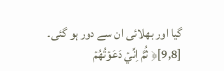گیا اور بھلائی ان سے دور ہو گئی۔
[9,8]﴿ ثُمَّ اِنِّيۡ دَعَوۡتُهُمۡ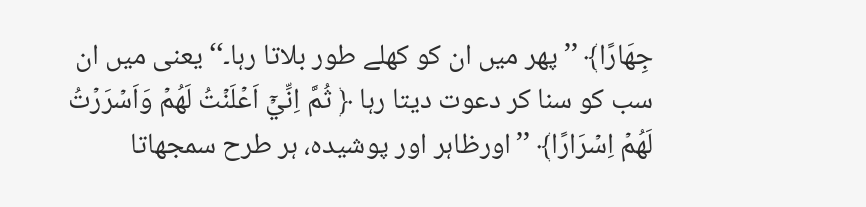جِهَارًا﴾ ’’پھر میں ان کو کھلے طور بلاتا رہا۔‘‘ یعنی میں ان سب کو سنا کر دعوت دیتا رہا ﴿ ثُمَّ اِنِّيۡۤ اَعۡلَنۡتُ لَهُمۡ وَاَسۡرَرۡتُ لَهُمۡ اِسۡرَارًا﴾ ’’اورظاہر اور پوشیدہ، ہر طرح سمجھاتا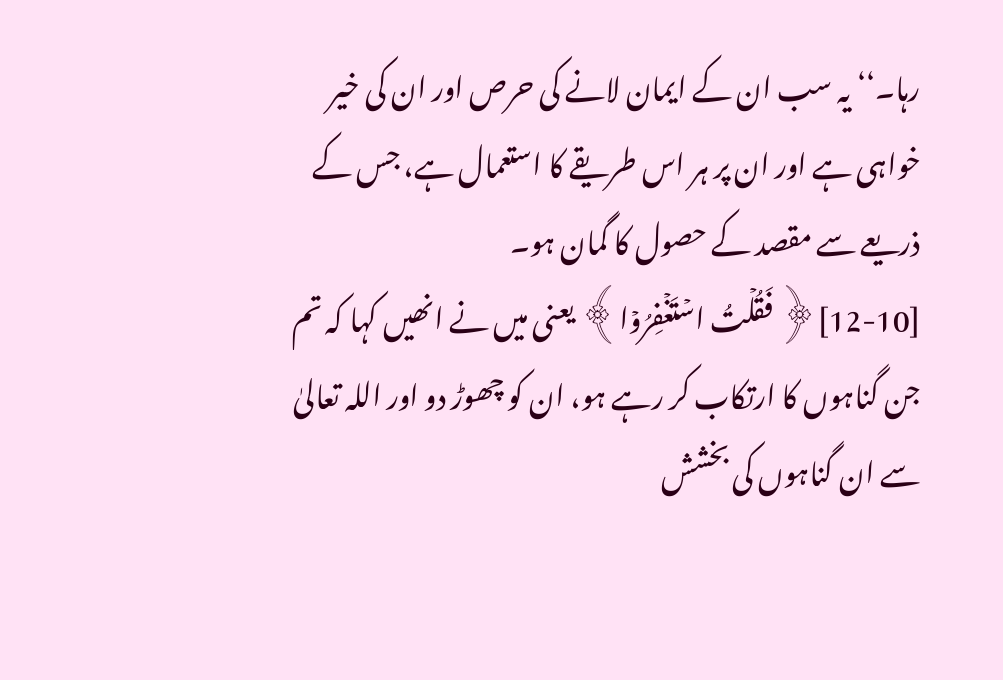رہا۔‘‘ یہ سب ان کے ایمان لانے کی حرص اور ان کی خیر خواہی ہے اور ان پر ہر اس طریقے کا استعمال ہے، جس کے ذریعے سے مقصد کے حصول کا گمان ہو۔
[12-10]﴿ فَقُلۡتُ اسۡتَغۡفِرُوۡا﴾ یعنی میں نے انھیں کہا کہ تم جن گناہوں کا ارتکاب کر رہے ہو، ان کو چھوڑ دو اور اللہ تعالیٰ سے ان گناہوں کی بخشش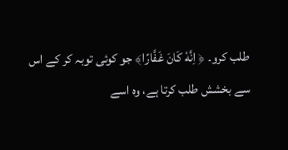طلب کرو۔ ﴿ اِنَّهٗ كَانَ غَفَّارًا﴾ جو کوئی توبہ کر کے اس سے بخشش طلب کرتا ہے، وہ اسے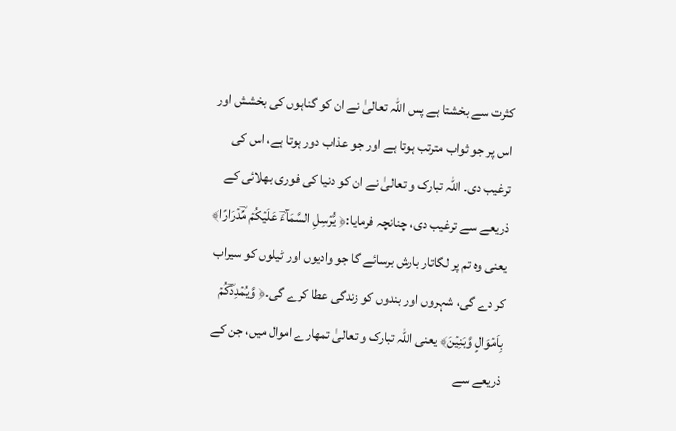کثرت سے بخشتا ہے پس اللہ تعالیٰ نے ان کو گناہوں کی بخشش اور اس پر جو ثواب مترتب ہوتا ہے اور جو عذاب دور ہوتا ہے، اس کی ترغیب دی۔ اللہ تبارک و تعالیٰ نے ان کو دنیا کی فوری بھلائی کے ذریعے سے ترغیب دی، چنانچہ فرمایا:﴿ يُّرۡسِلِ السَّمَآءَؔ عَلَيۡكُمۡ مِّؔدۡرَارًا﴾ یعنی وہ تم پر لگاتار بارش برسائے گا جو وادیوں اور ٹیلوں کو سیراب کر دے گی، شہروں اور بندوں کو زندگی عطا کرے گی۔﴿ وَّيُمۡدِدۡؔكُمۡ بِاَمۡوَالٍ وَّبَنِيۡنَ﴾ یعنی اللہ تبارک و تعالیٰ تمھارے اموال میں، جن کے ذریعے سے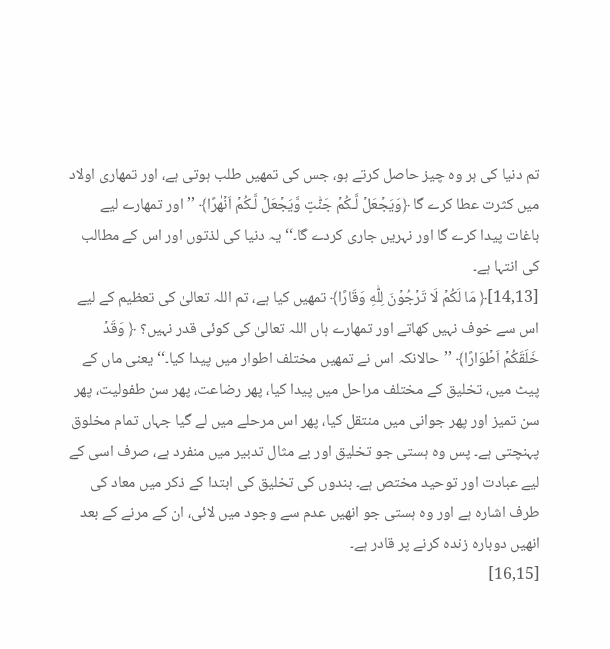تم دنیا کی ہر وہ چیز حاصل کرتے ہو، جس کی تمھیں طلب ہوتی ہے، اور تمھاری اولاد میں کثرت عطا کرے گا ﴿وَيَجۡعَلۡ لَّـكُمۡ جَنّٰتٍ وَّيَجۡعَلۡ لَّـكُمۡ اَنۡهٰرًا﴾ ’’اور تمھارے لیے باغات پیدا کرے گا اور نہریں جاری کردے گا۔‘‘ یہ دنیا کی لذتوں اور اس کے مطالب کی انتہا ہے۔
[14,13]﴿ مَا لَكُمۡ لَا تَرۡجُوۡنَ لِلّٰهِ وَقَارًا﴾ تمھیں کیا ہے، تم اللہ تعالیٰ کی تعظیم کے لیے اس سے خوف نہیں کھاتے اور تمھارے ہاں اللہ تعالیٰ کی کوئی قدر نہیں؟ ﴿ وَقَدۡ خَلَقَكُمۡ اَطۡوَارًا﴾ ’’حالانکہ اس نے تمھیں مختلف اطوار میں پیدا کیا۔‘‘ یعنی ماں کے پیٹ میں، تخلیق کے مختلف مراحل میں پیدا کیا، پھر رضاعت، پھر سن طفولیت، پھر سن تمیز اور پھر جوانی میں منتقل کیا، پھر اس مرحلے میں لے گیا جہاں تمام مخلوق پہنچتی ہے۔ پس وہ ہستی جو تخلیق اور بے مثال تدبیر میں منفرد ہے، صرف اسی کے لیے عبادت اور توحید مختص ہے۔ بندوں کی تخلیق کی ابتدا کے ذکر میں معاد کی طرف اشارہ ہے اور وہ ہستی جو انھیں عدم سے وجود میں لائی، ان کے مرنے کے بعد انھیں دوبارہ زندہ کرنے پر قادر ہے۔
[16,15]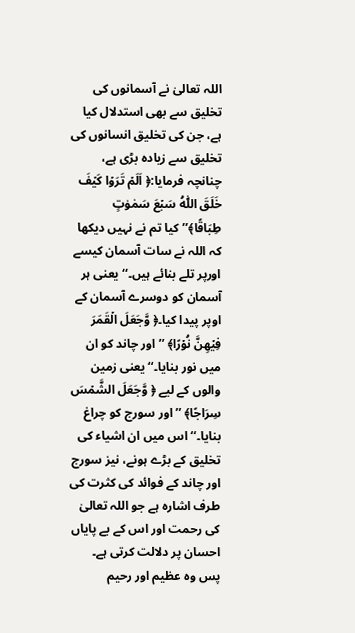اللہ تعالیٰ نے آسمانوں کی تخلیق سے بھی استدلال کیا ہے، جن کی تخلیق انسانوں کی تخلیق سے زیادہ بڑی ہے، چنانچہ فرمایا:﴿ اَلَمۡ تَرَوۡا كَيۡفَ خَلَقَ اللّٰهُ سَبۡعَ سَمٰوٰتٍ طِبَاقًا﴾’’کیا تم نے نہیں دیکھا کہ اللہ نے سات آسمان کیسے اورپر تلے بنائے ہیں۔‘‘ یعنی ہر آسمان کو دوسرے آسمان کے اوپر پیدا کیا۔﴿ وَّجَعَلَ الۡقَمَرَ فِيۡهِنَّ نُوۡرًا﴾ ’’ اور چاند کو ان میں نور بنایا۔‘‘ یعنی زمین والوں کے لیے ﴿ وَّجَعَلَ الشَّمۡسَ سِرَاجًا﴾ ’’اور سورج کو چراغ بنایا۔‘‘ اس میں ان اشیاء کی تخلیق کے بڑے ہونے، نیز سورج اور چاند کے فوائد کی کثرت کی طرف اشارہ ہے جو اللہ تعالیٰ کی رحمت اور اس کے بے پایاں احسان پر دلالت کرتی ہے۔ پس وہ عظیم اور رحیم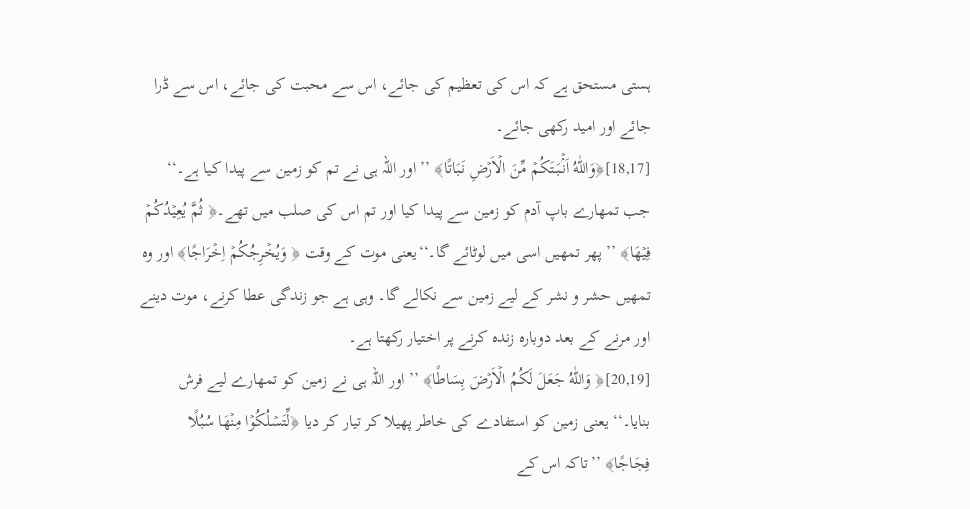ہستی مستحق ہے کہ اس کی تعظیم کی جائے، اس سے محبت کی جائے، اس سے ڈرا جائے اور امید رکھی جائے۔
[18,17]﴿وَاللّٰهُ اَنۢۡـبَتَكُمۡ مِّنَ الۡاَرۡضِ نَبَاتًا﴾ ’’اور اللہ ہی نے تم کو زمین سے پیدا کیا ہے۔‘‘ جب تمھارے باپ آدم کو زمین سے پیدا کیا اور تم اس کی صلب میں تھے۔﴿ ثُمَّ يُعِيۡدُكُمۡ فِيۡهَا﴾ ’’ پھر تمھیں اسی میں لوٹائے گا۔‘‘یعنی موت کے وقت ﴿ وَيُخۡرِجُكُمۡ اِخۡرَاجًا﴾ اور وہ تمھیں حشر و نشر کے لیے زمین سے نکالے گا۔ وہی ہے جو زندگی عطا کرنے، موت دینے اور مرنے کے بعد دوبارہ زندہ کرنے پر اختیار رکھتا ہے۔
[20,19]﴿ وَاللّٰهُ جَعَلَ لَكُمُ الۡاَرۡضَ بِسَاطًا﴾ ’’اور اللہ ہی نے زمین کو تمھارے لیے فرش بنایا۔‘‘ یعنی زمین کو استفادے کی خاطر پھیلا کر تیار کر دیا ﴿لِّتَسۡلُكُوۡا مِنۡهَا سُبُلًا فِجَاجًا﴾ ’’تاکہ اس کے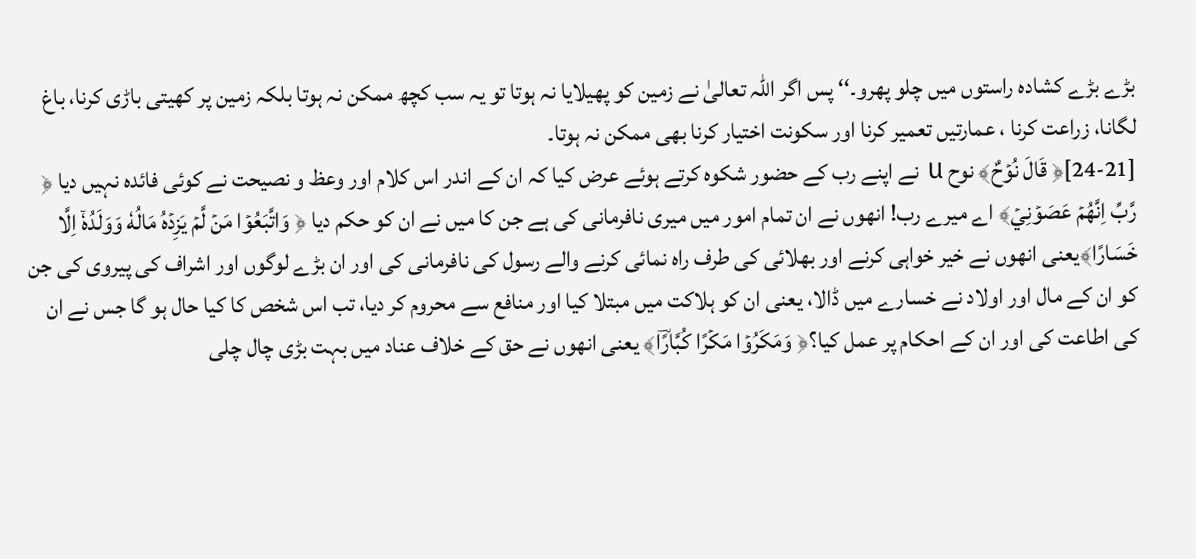بڑے بڑے کشادہ راستوں میں چلو پھرو۔‘‘ پس اگر اللہ تعالیٰ نے زمین کو پھیلایا نہ ہوتا تو یہ سب کچھ ممکن نہ ہوتا بلکہ زمین پر کھیتی باڑی کرنا، باغ لگانا، زراعت کرنا ، عمارتیں تعمیر کرنا اور سکونت اختیار کرنا بھی ممکن نہ ہوتا۔
[24-21]﴿ قَالَ نُوۡحٌ﴾ نوح u نے اپنے رب کے حضور شکوہ کرتے ہوئے عرض کیا کہ ان کے اندر اس کلام اور وعظ و نصیحت نے کوئی فائدہ نہیں دیا ﴿ رَّبِّ اِنَّهُمۡ عَصَوۡنِيۡ﴾ اے میرے رب! انھوں نے ان تمام امور میں میری نافرمانی کی ہے جن کا میں نے ان کو حکم دیا ﴿ وَاتَّبَعُوۡا مَنۡ لَّمۡ يَزِدۡهُ مَالُهٗ وَوَلَدُهٗۤ اِلَّا خَسَارًا﴾یعنی انھوں نے خیر خواہی کرنے اور بھلائی کی طرف راہ نمائی کرنے والے رسول کی نافرمانی کی اور ان بڑے لوگوں اور اشراف کی پیروی کی جن کو ان کے مال اور اولاد نے خسارے میں ڈالا، یعنی ان کو ہلاکت میں مبتلا کیا اور منافع سے محروم کر دیا، تب اس شخص کا کیا حال ہو گا جس نے ان کی اطاعت کی اور ان کے احکام پر عمل کیا؟﴿ وَمَكَرُوۡا مَكۡرًا كُبَّارًؔا﴾ یعنی انھوں نے حق کے خلاف عناد میں بہت بڑی چال چلی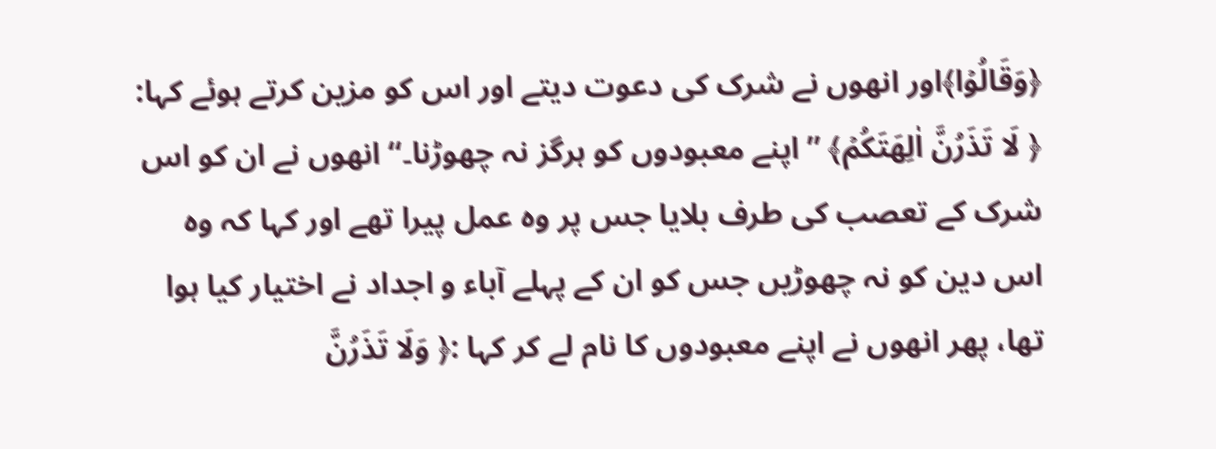﴿وَقَالُوۡا﴾اور انھوں نے شرک کی دعوت دیتے اور اس کو مزین کرتے ہوئے کہا: ﴿ لَا تَذَرُنَّ اٰلِهَتَكُمۡ﴾ ’’اپنے معبودوں کو ہرگز نہ چھوڑنا۔‘‘ انھوں نے ان کو اس شرک کے تعصب کی طرف بلایا جس پر وہ عمل پیرا تھے اور کہا کہ وہ اس دین کو نہ چھوڑیں جس کو ان کے پہلے آباء و اجداد نے اختیار کیا ہوا تھا، پھر انھوں نے اپنے معبودوں کا نام لے کر کہا :﴿ وَلَا تَذَرُنَّ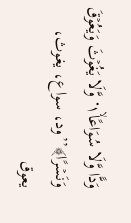وَدًّا وَّلَا سُوَاعًا١ۙ ۬ وَّلَا يَغُوۡثَ وَيَعُوۡقَ وَنَسۡرًا﴾’’ود، سواع، یغوث، یعوق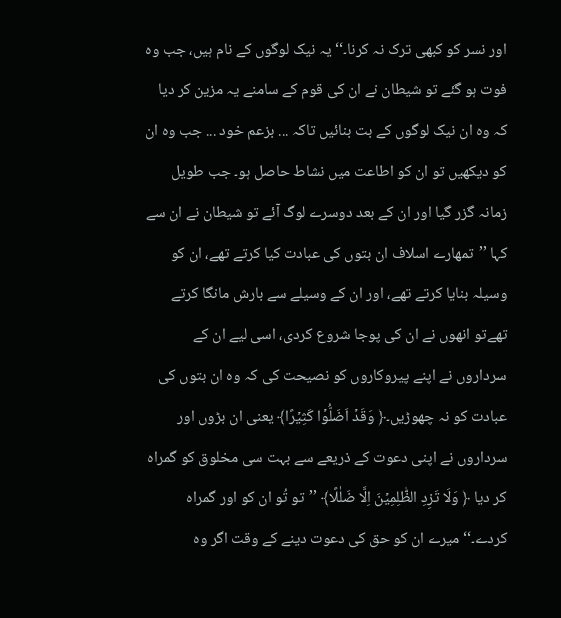اور نسر کو کبھی ترک نہ کرنا۔‘‘ یہ نیک لوگوں کے نام ہیں، جب وہ فوت ہو گئے تو شیطان نے ان کی قوم کے سامنے یہ مزین کر دیا کہ وہ ان نیک لوگوں کے بت بنائیں تاکہ ... بزعم خود ... جب وہ ان کو دیکھیں تو ان کو اطاعت میں نشاط حاصل ہو۔ جب طویل زمانہ گزر گیا اور ان کے بعد دوسرے لوگ آئے تو شیطان نے ان سے کہا ’’تمھارے اسلاف ان بتوں کی عبادت کیا کرتے تھے، ان کو وسیلہ بنایا کرتے تھے، اور ان کے وسیلے سے بارش مانگا کرتے تھےتو انھوں نے ان کی پوجا شروع کردی، اسی لیے ان کے سرداروں نے اپنے پیروکاروں کو نصیحت کی کہ وہ ان بتوں کی عبادت کو نہ چھوڑیں۔﴿ وَقَدۡ اَضَلُّوۡا كَثِيۡرًا﴾ یعنی ان بڑوں اور سرداروں نے اپنی دعوت کے ذریعے سے بہت سی مخلوق کو گمراہ کر دیا ﴿ وَلَا تَزِدِ الظّٰلِمِيۡنَ اِلَّا ضَلٰلًا﴾ ’’تو تُو ان کو اور گمراہ کردے۔‘‘ میرے ان کو حق کی دعوت دینے کے وقت اگر وہ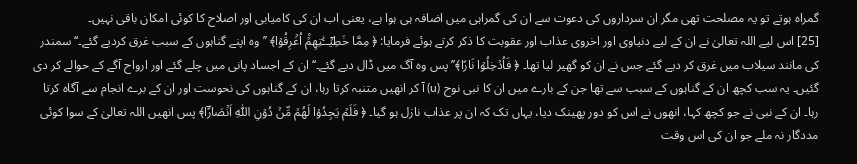گمراہ ہوتے تو یہ مصلحت تھی مگر ان سرداروں کی دعوت سے ان کی گمراہی میں اضافہ ہی ہوا ہے، یعنی اب ان کی کامیابی اور اصلاح کا کوئی امکان باقی نہیں۔
[25] اس لیے اللہ تعالیٰ نے ان کے لیے دنیاوی اور اخروی عذاب اور عقوبت کا ذکر کرتے ہوئے فرمایا: ﴿ مِمَّا خَطِيۡٓــٰٔتِهِمۡ۠ اُغۡرِقُوۡا﴾ ’’وہ اپنے گناہوں کے سبب غرق کردیے گئے۔‘‘ سمندر کی مانند سیلاب میں غرق کر دیے گئے جس نے ان کو گھیر لیا تھا۔ ﴿ فَاُدۡخِلُوۡا نَارًا﴾’’پس وہ آگ میں ڈال دیے گئے۔‘‘ ان کے اجساد پانی میں چلے گئے اور ارواح آگے کے حوالے کر دی گئیں۔ یہ سب کچھ ان کے گناہوں کے سبب سے تھا جن کے بارے میں ان کا نبی نوح (u) آ کر انھیں متنبہ کرتا رہا، ان کے گناہوں کی نحوست اور ان کے برے انجام سے آگاہ کرتا رہا۔ ان کے نبی نے جو کچھ کہا، انھوں نے اس کو دور پھینک دیا، یہاں تک کہ ان پر عذاب نازل ہو گیا۔ ﴿ فَلَمۡ يَجِدُوۡا لَهُمۡ مِّنۡ دُوۡنِ اللّٰهِ اَنۡصَارًؔا﴾ پس انھیں اللہ تعالیٰ کے سوا کوئی مددگار نہ ملے جو ان کی اس وقت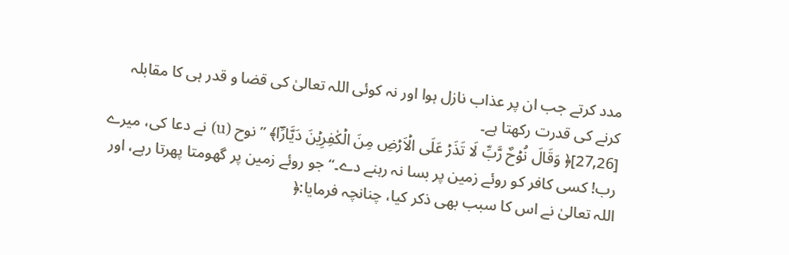مدد کرتے جب ان پر عذاب نازل ہوا اور نہ کوئی اللہ تعالیٰ کی قضا و قدر ہی کا مقابلہ کرنے کی قدرت رکھتا ہے۔
[27,26]﴿ وَقَالَ نُوۡحٌ رَّبِّ لَا تَذَرۡ عَلَى الۡاَرۡضِ مِنَ الۡكٰفِرِيۡنَ دَيَّارًؔا﴾ ’’نوح (u) نے دعا کی، میرے رب! کسی کافر کو روئے زمین پر بسا نہ رہنے دے۔‘‘ جو روئے زمین پر گھومتا پھرتا رہے، اور اللہ تعالیٰ نے اس کا سبب بھی ذکر کیا، چنانچہ فرمایا:﴿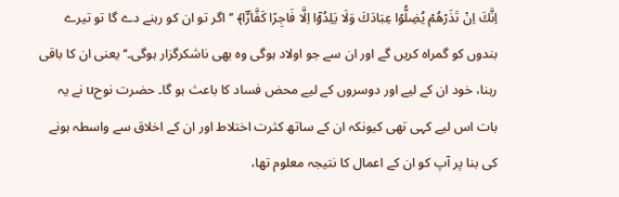اِنَّكَ اِنۡ تَذَرۡهُمۡ يُضِلُّوۡا عِبَادَكَ وَلَا يَلِدُوۡۤا اِلَّا فَاجِرًا كَفَّارًؔا﴾ ’’اگر تو ان کو رہنے دے گا تو تیرے بندوں کو گمراہ کریں گے اور ان سے جو اولاد ہوگی وہ بھی ناشکرگزار ہوگی۔‘‘ یعنی ان کا باقی رہنا، خود ان کے لیے اور دوسروں کے لیے محض فساد کا باعث ہو گا۔ حضرت نوحu نے یہ بات اس لیے کہی تھی کیونکہ ان کے ساتھ کثرت اختلاط اور ان کے اخلاق سے واسطہ ہونے کی بنا پر آپ کو ان کے اعمال کا نتیجہ معلوم تھا،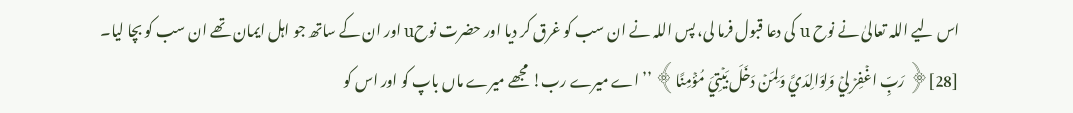اس لیے اللہ تعالیٰ نے نوح u کی دعا قبول فرما لی، پس اللہ نے ان سب کو غرق کر دیا اور حضرت نوحu اور ان کے ساتھ جو اہل ایمان تھے ان سب کو بچا لیا۔
[28]﴿ رَبِّ اغۡفِرۡ لِيۡ وَلِوَالِدَيَّ وَلِمَنۡ دَخَلَ بَيۡتِيَ مُؤۡمِنًا﴾ ’’اے میرے رب! مجھے میرے ماں باپ کو اور اس کو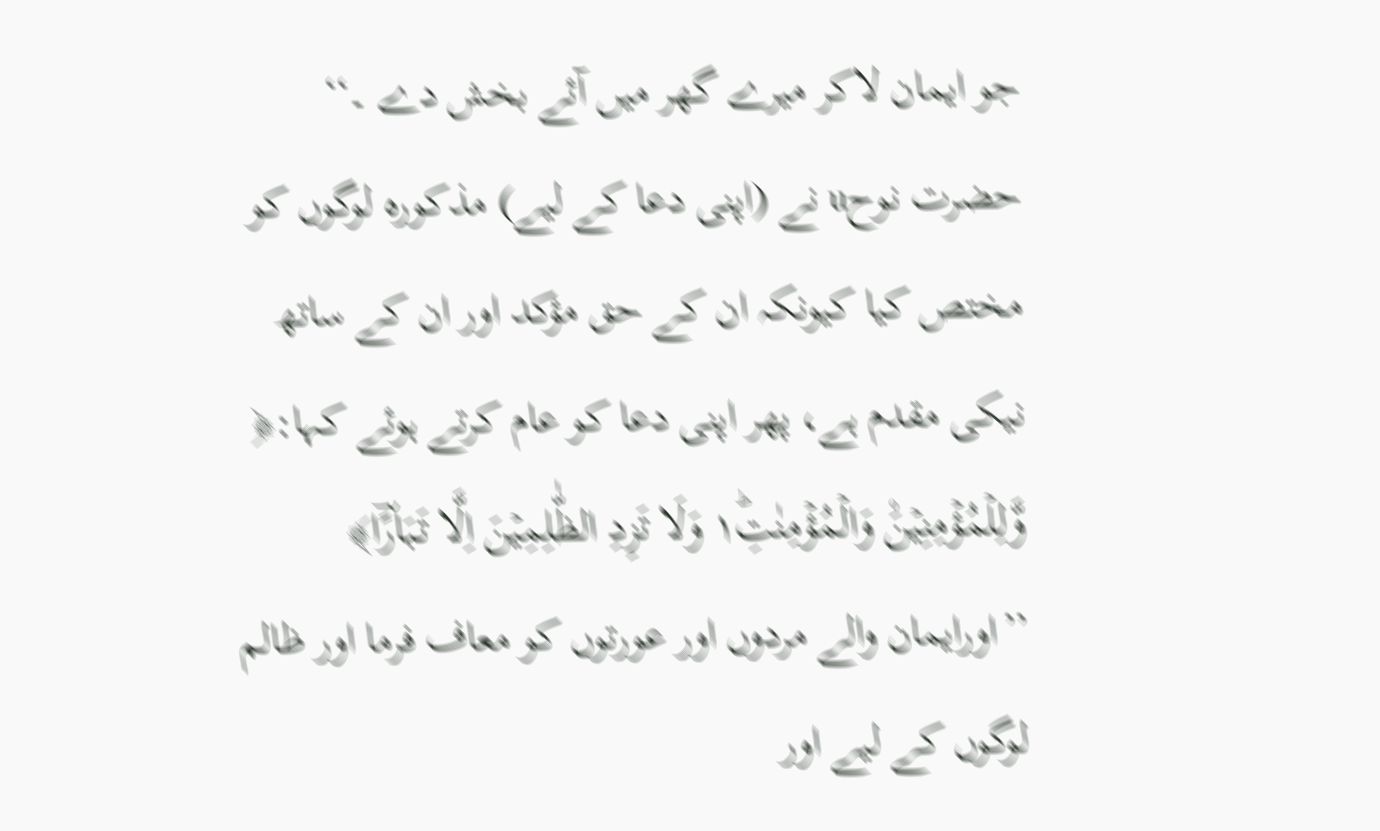جو ایمان لاکر میرے گھر میں آئے بخش دے ۔‘‘ حضرت نوحu نے (اپنی دعا کے لیے) مذکورہ لوگوں کو مختص کیا کیونکہ ان کے حق مؤکد اور ان کے ساتھ نیکی مقدم ہے، پھر اپنی دعا کو عام کرتے ہوئے کہا:﴿ وَّلِلۡمُؤۡمِنِيۡنَ۠ وَالۡمُؤۡمِنٰتِ١ؕ وَلَا تَزِدِ الظّٰلِمِيۡنَ اِلَّا تَبَارًؔا﴾ ’’اورایمان والے مردوں اور عورتوں کو معاف فرما اور ظالم لوگوں کے لیے اور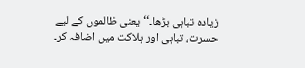زیادہ تباہی بڑھا۔‘‘ یعنی ظالموں کے لیے حسرت، تباہی اور ہلاکت میں اضافہ کر۔